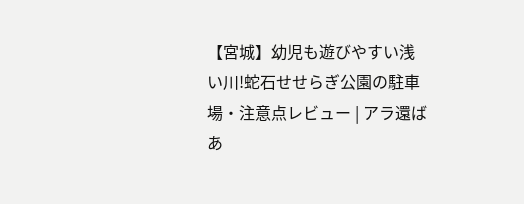【宮城】幼児も遊びやすい浅い川!蛇石せせらぎ公園の駐車場・注意点レビュー | アラ還ばあ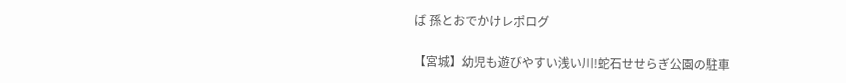ば 孫とおでかけレポログ

【宮城】幼児も遊びやすい浅い川!蛇石せせらぎ公園の駐車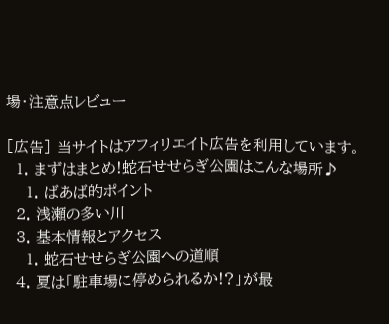場・注意点レビュー

[広告] 当サイトはアフィリエイト広告を利用しています。
  1. まずはまとめ!蛇石せせらぎ公園はこんな場所♪
    1. ばあば的ポイント
  2. 浅瀬の多い川
  3. 基本情報とアクセス
    1. 蛇石せせらぎ公園への道順
  4. 夏は「駐車場に停められるか!?」が最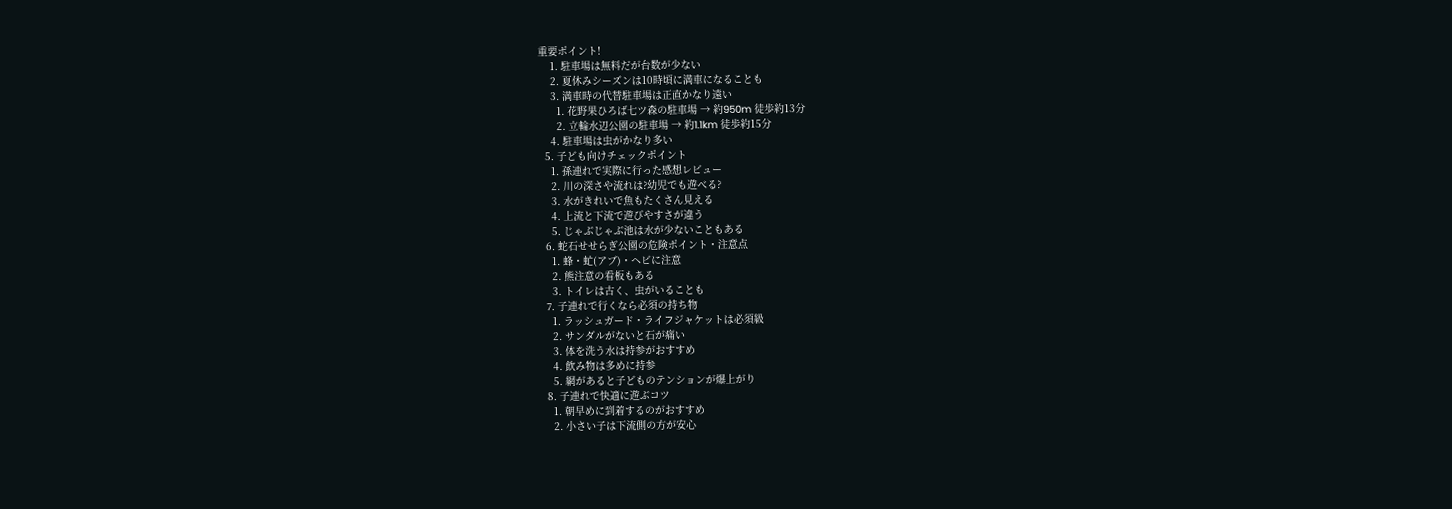重要ポイント!
    1. 駐車場は無料だが台数が少ない
    2. 夏休みシーズンは10時頃に満車になることも
    3. 満車時の代替駐車場は正直かなり遠い
      1. 花野果ひろば七ツ森の駐車場 → 約950m 徒歩約13分
      2. 立輪水辺公園の駐車場 → 約1.1km 徒歩約15分
    4. 駐車場は虫がかなり多い
  5. 子ども向けチェックポイント
    1. 孫連れで実際に行った感想レビュー
    2. 川の深さや流れは?幼児でも遊べる?
    3. 水がきれいで魚もたくさん見える
    4. 上流と下流で遊びやすさが違う
    5. じゃぶじゃぶ池は水が少ないこともある
  6. 蛇石せせらぎ公園の危険ポイント・注意点
    1. 蜂・虻(アブ)・ヘビに注意
    2. 熊注意の看板もある
    3. トイレは古く、虫がいることも
  7. 子連れで行くなら必須の持ち物
    1. ラッシュガード・ライフジャケットは必須級
    2. サンダルがないと石が痛い
    3. 体を洗う水は持参がおすすめ
    4. 飲み物は多めに持参
    5. 網があると子どものテンションが爆上がり
  8. 子連れで快適に遊ぶコツ
    1. 朝早めに到着するのがおすすめ
    2. 小さい子は下流側の方が安心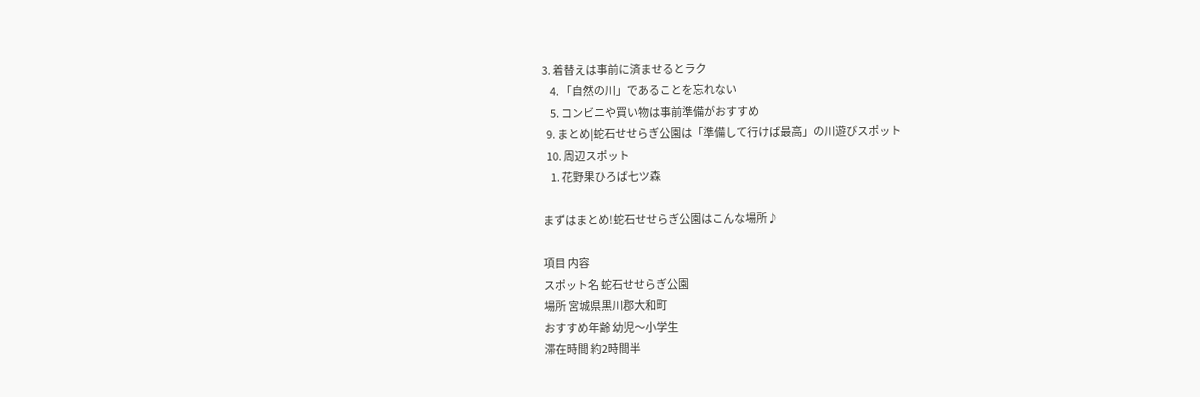3. 着替えは事前に済ませるとラク
    4. 「自然の川」であることを忘れない
    5. コンビニや買い物は事前準備がおすすめ
  9. まとめ|蛇石せせらぎ公園は「準備して行けば最高」の川遊びスポット
  10. 周辺スポット
    1. 花野果ひろば七ツ森

まずはまとめ!蛇石せせらぎ公園はこんな場所♪

項目 内容
スポット名 蛇石せせらぎ公園
場所 宮城県黒川郡大和町
おすすめ年齢 幼児〜小学生
滞在時間 約2時間半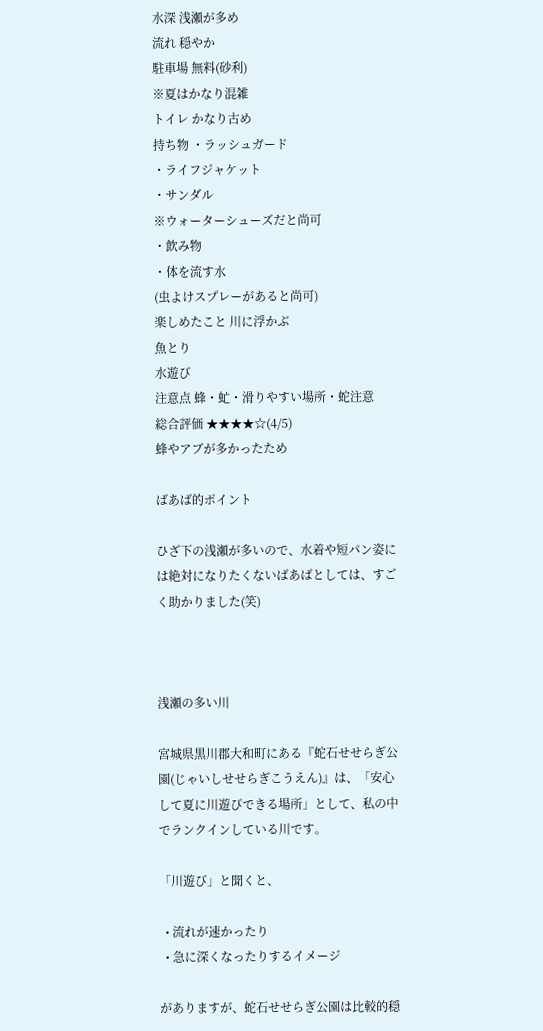水深 浅瀬が多め
流れ 穏やか
駐車場 無料(砂利)
※夏はかなり混雑
トイレ かなり古め
持ち物 ・ラッシュガード
・ライフジャケット
・サンダル
※ウォーターシューズだと尚可
・飲み物
・体を流す水
(虫よけスプレーがあると尚可)
楽しめたこと 川に浮かぶ
魚とり
水遊び
注意点 蜂・虻・滑りやすい場所・蛇注意
総合評価 ★★★★☆(4/5)
蜂やアブが多かったため

ばあば的ポイント

ひざ下の浅瀬が多いので、水着や短パン姿には絶対になりたくないばあばとしては、すごく助かりました(笑)



浅瀬の多い川

宮城県黒川郡大和町にある『蛇石せせらぎ公園(じゃいしせせらぎこうえん)』は、「安心して夏に川遊びできる場所」として、私の中でランクインしている川です。

「川遊び」と聞くと、

  • 流れが速かったり
  • 急に深くなったりするイメージ

がありますが、蛇石せせらぎ公園は比較的穏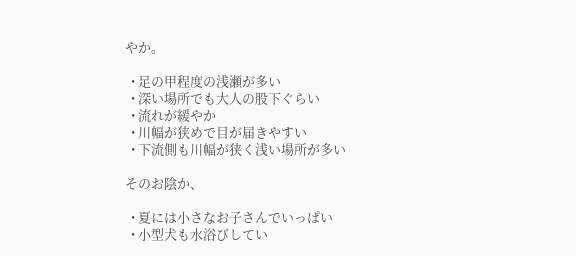やか。

  • 足の甲程度の浅瀬が多い
  • 深い場所でも大人の股下ぐらい
  • 流れが緩やか
  • 川幅が狭めで目が届きやすい
  • 下流側も川幅が狭く浅い場所が多い

そのお陰か、

  • 夏には小さなお子さんでいっぱい
  • 小型犬も水浴びしてい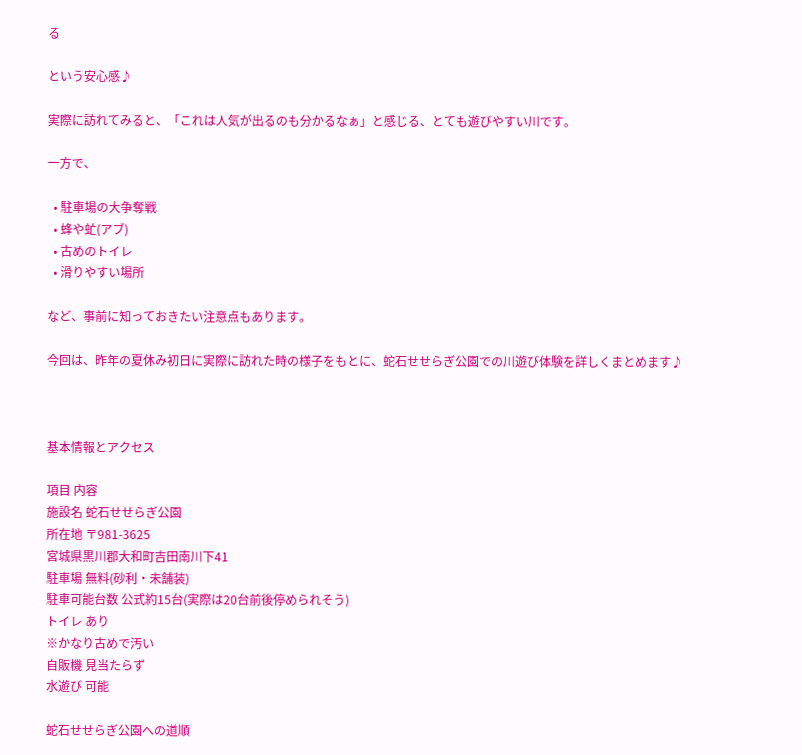る

という安心感♪

実際に訪れてみると、「これは人気が出るのも分かるなぁ」と感じる、とても遊びやすい川です。

一方で、

  • 駐車場の大争奪戦
  • 蜂や虻(アブ)
  • 古めのトイレ
  • 滑りやすい場所

など、事前に知っておきたい注意点もあります。

今回は、昨年の夏休み初日に実際に訪れた時の様子をもとに、蛇石せせらぎ公園での川遊び体験を詳しくまとめます♪



基本情報とアクセス

項目 内容
施設名 蛇石せせらぎ公園
所在地 〒981-3625
宮城県黒川郡大和町吉田南川下41
駐車場 無料(砂利・未舗装)
駐車可能台数 公式約15台(実際は20台前後停められそう)
トイレ あり
※かなり古めで汚い
自販機 見当たらず
水遊び 可能

蛇石せせらぎ公園への道順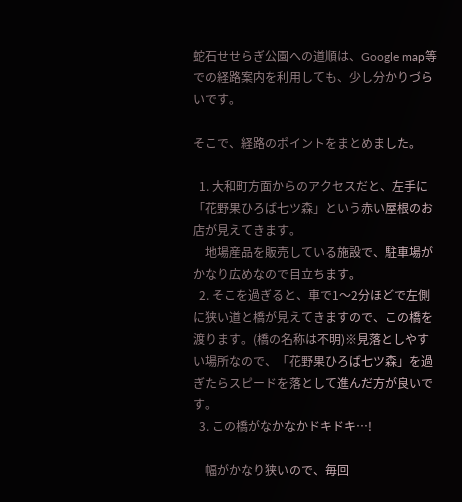蛇石せせらぎ公園への道順は、Google map等での経路案内を利用しても、少し分かりづらいです。

そこで、経路のポイントをまとめました。

  1. 大和町方面からのアクセスだと、左手に「花野果ひろば七ツ森」という赤い屋根のお店が見えてきます。
    地場産品を販売している施設で、駐車場がかなり広めなので目立ちます。
  2. そこを過ぎると、車で1〜2分ほどで左側に狭い道と橋が見えてきますので、この橋を渡ります。(橋の名称は不明)※見落としやすい場所なので、「花野果ひろば七ツ森」を過ぎたらスピードを落として進んだ方が良いです。
  3. この橋がなかなかドキドキ…!

    幅がかなり狭いので、毎回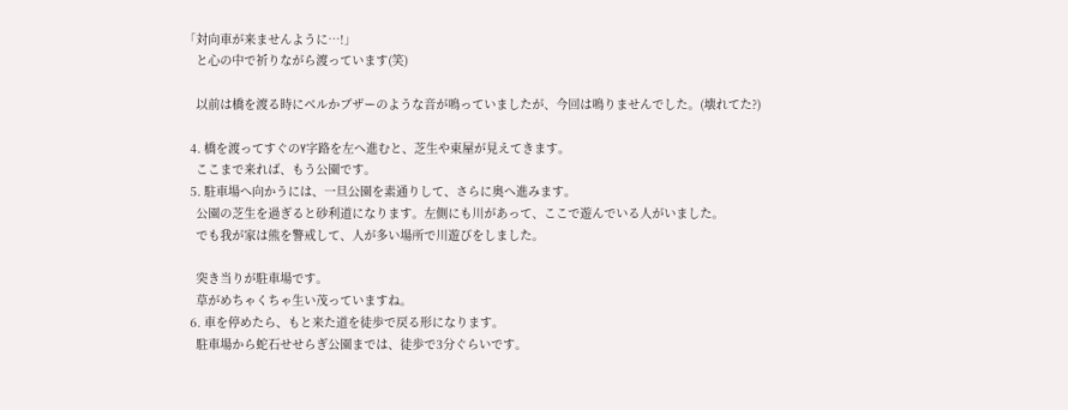「対向車が来ませんように…!」
    と心の中で祈りながら渡っています(笑)

    以前は橋を渡る時にベルかブザーのような音が鳴っていましたが、今回は鳴りませんでした。(壊れてた?)

  4. 橋を渡ってすぐのY字路を左へ進むと、芝生や東屋が見えてきます。
    ここまで来れば、もう公園です。
  5. 駐車場へ向かうには、一旦公園を素通りして、さらに奥へ進みます。
    公園の芝生を過ぎると砂利道になります。左側にも川があって、ここで遊んでいる人がいました。
    でも我が家は熊を警戒して、人が多い場所で川遊びをしました。

    突き当りが駐車場です。
    草がめちゃくちゃ生い茂っていますね。
  6. 車を停めたら、もと来た道を徒歩で戻る形になります。
    駐車場から蛇石せせらぎ公園までは、徒歩で3分ぐらいです。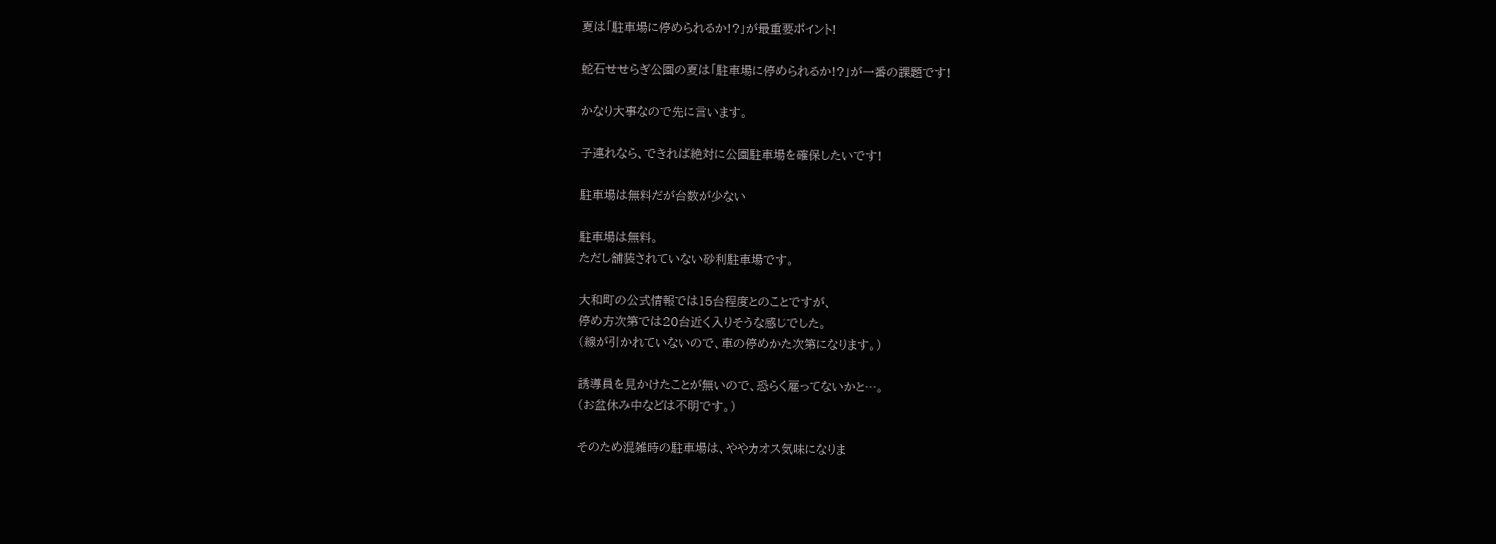夏は「駐車場に停められるか!?」が最重要ポイント!

蛇石せせらぎ公園の夏は「駐車場に停められるか!?」が一番の課題です!

かなり大事なので先に言います。

子連れなら、できれば絶対に公園駐車場を確保したいです!

駐車場は無料だが台数が少ない

駐車場は無料。
ただし舗装されていない砂利駐車場です。

大和町の公式情報では15台程度とのことですが、
停め方次第では20台近く入りそうな感じでした。
(線が引かれていないので、車の停めかた次第になります。)

誘導員を見かけたことが無いので、恐らく雇ってないかと…。
(お盆休み中などは不明です。)

そのため混雑時の駐車場は、ややカオス気味になりま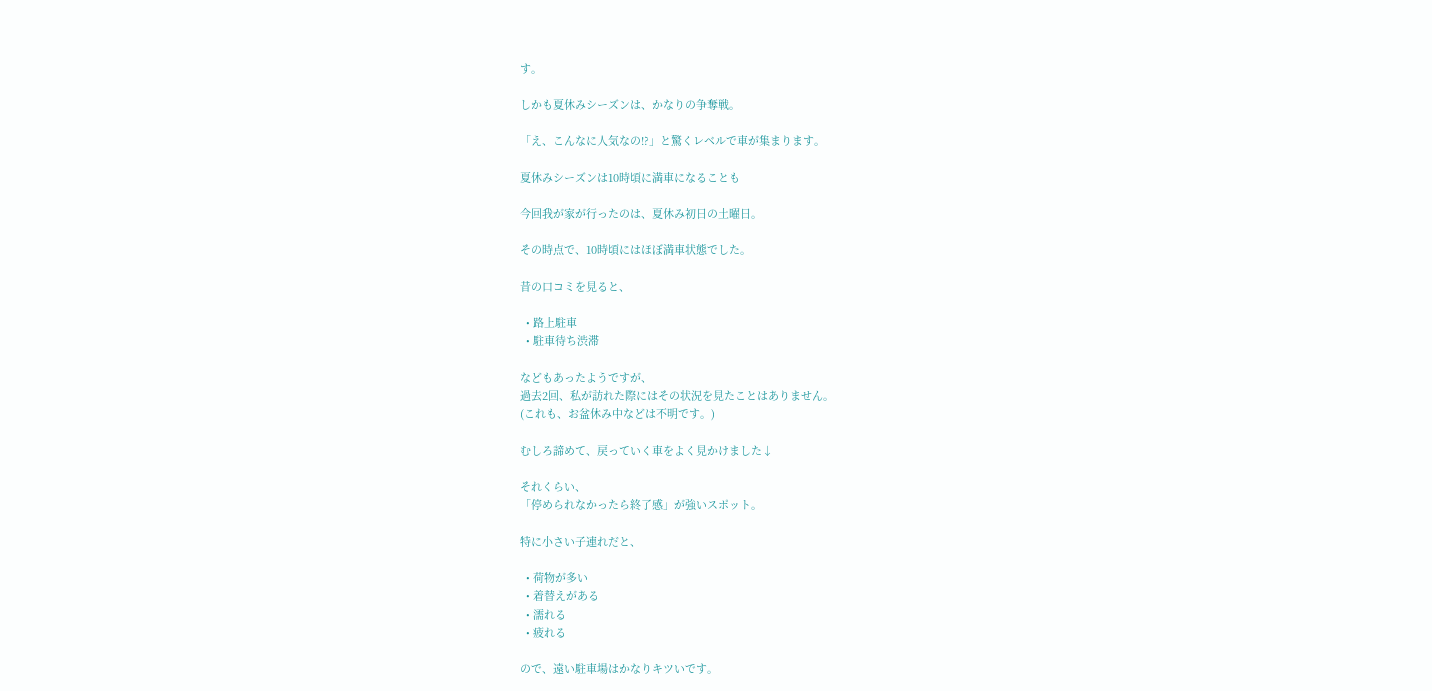す。

しかも夏休みシーズンは、かなりの争奪戦。

「え、こんなに人気なの!?」と驚くレベルで車が集まります。

夏休みシーズンは10時頃に満車になることも

今回我が家が行ったのは、夏休み初日の土曜日。

その時点で、10時頃にはほぼ満車状態でした。

昔の口コミを見ると、

  • 路上駐車
  • 駐車待ち渋滞

などもあったようですが、
過去2回、私が訪れた際にはその状況を見たことはありません。
(これも、お盆休み中などは不明です。)

むしろ諦めて、戻っていく車をよく見かけました↓

それくらい、
「停められなかったら終了感」が強いスポット。

特に小さい子連れだと、

  • 荷物が多い
  • 着替えがある
  • 濡れる
  • 疲れる

ので、遠い駐車場はかなりキツいです。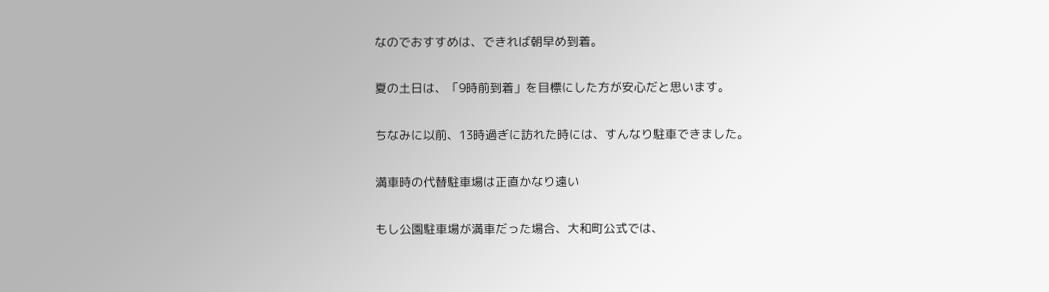なのでおすすめは、できれば朝早め到着。

夏の土日は、「9時前到着」を目標にした方が安心だと思います。

ちなみに以前、13時過ぎに訪れた時には、すんなり駐車できました。

満車時の代替駐車場は正直かなり遠い

もし公園駐車場が満車だった場合、大和町公式では、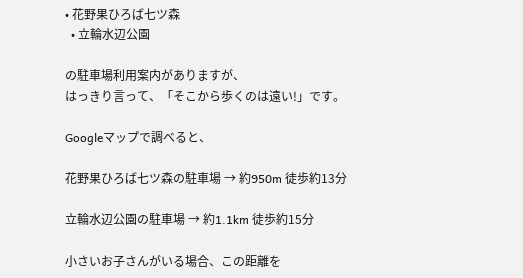• 花野果ひろば七ツ森
  • 立輪水辺公園

の駐車場利用案内がありますが、
はっきり言って、「そこから歩くのは遠い!」です。

Googleマップで調べると、

花野果ひろば七ツ森の駐車場 → 約950m 徒歩約13分

立輪水辺公園の駐車場 → 約1.1km 徒歩約15分

小さいお子さんがいる場合、この距離を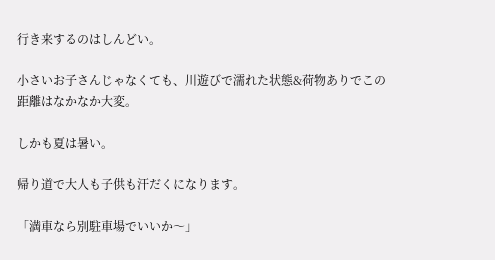行き来するのはしんどい。

小さいお子さんじゃなくても、川遊びで濡れた状態&荷物ありでこの距離はなかなか大変。

しかも夏は暑い。

帰り道で大人も子供も汗だくになります。

「満車なら別駐車場でいいか〜」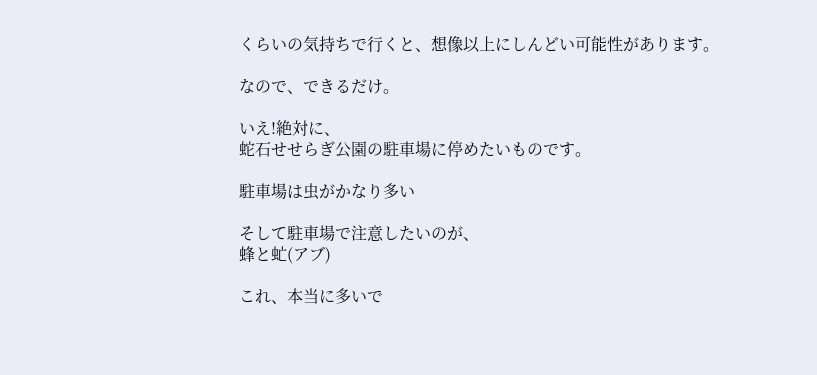くらいの気持ちで行くと、想像以上にしんどい可能性があります。

なので、できるだけ。

いえ!絶対に、
蛇石せせらぎ公園の駐車場に停めたいものです。

駐車場は虫がかなり多い

そして駐車場で注意したいのが、
蜂と虻(アブ)

これ、本当に多いで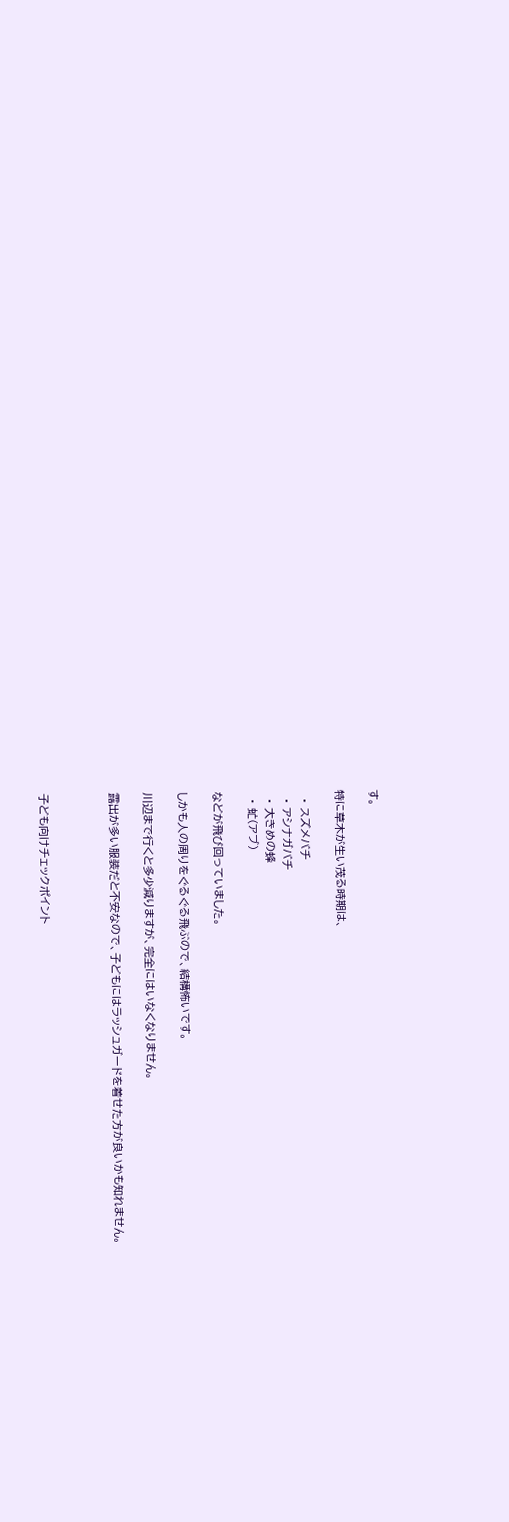す。

特に草木が生い茂る時期は、

  • スズメバチ
  • アシナガバチ
  • 大きめの蜂
  • 虻(アブ)

などが飛び回っていました。

しかも人の周りをぐるぐる飛ぶので、結構怖いです。

川辺まで行くと多少減りますが、完全にはいなくなりません。

露出が多い服装だと不安なので、子どもにはラッシュガードを着せた方が良いかも知れません。



子ども向けチェックポイント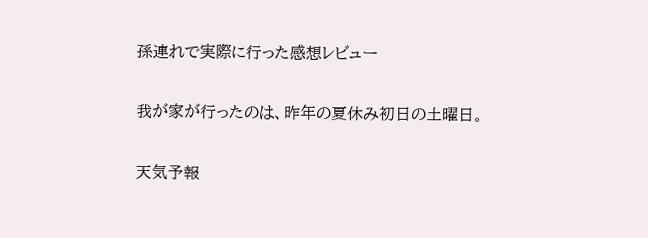孫連れで実際に行った感想レビュー

我が家が行ったのは、昨年の夏休み初日の土曜日。

天気予報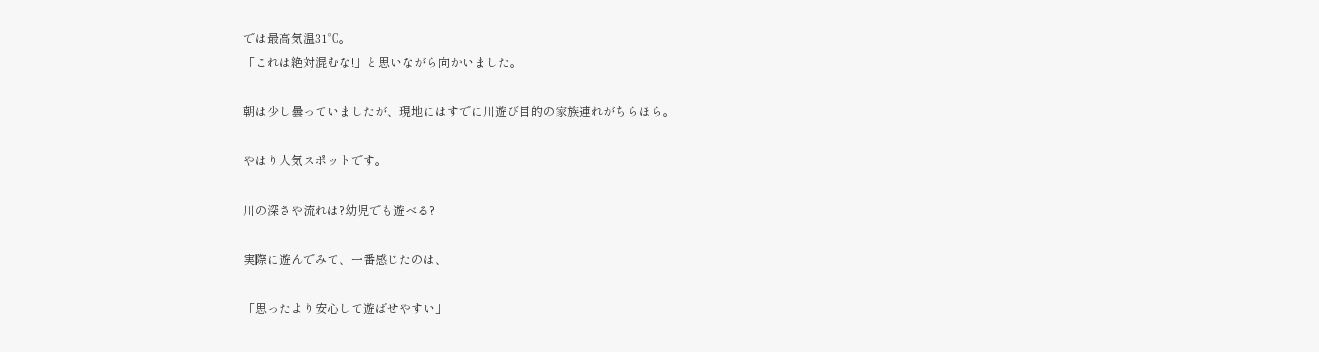では最高気温31℃。
「これは絶対混むな!」と思いながら向かいました。

朝は少し曇っていましたが、現地にはすでに川遊び目的の家族連れがちらほら。

やはり人気スポットです。

川の深さや流れは?幼児でも遊べる?

実際に遊んでみて、一番感じたのは、

「思ったより安心して遊ばせやすい」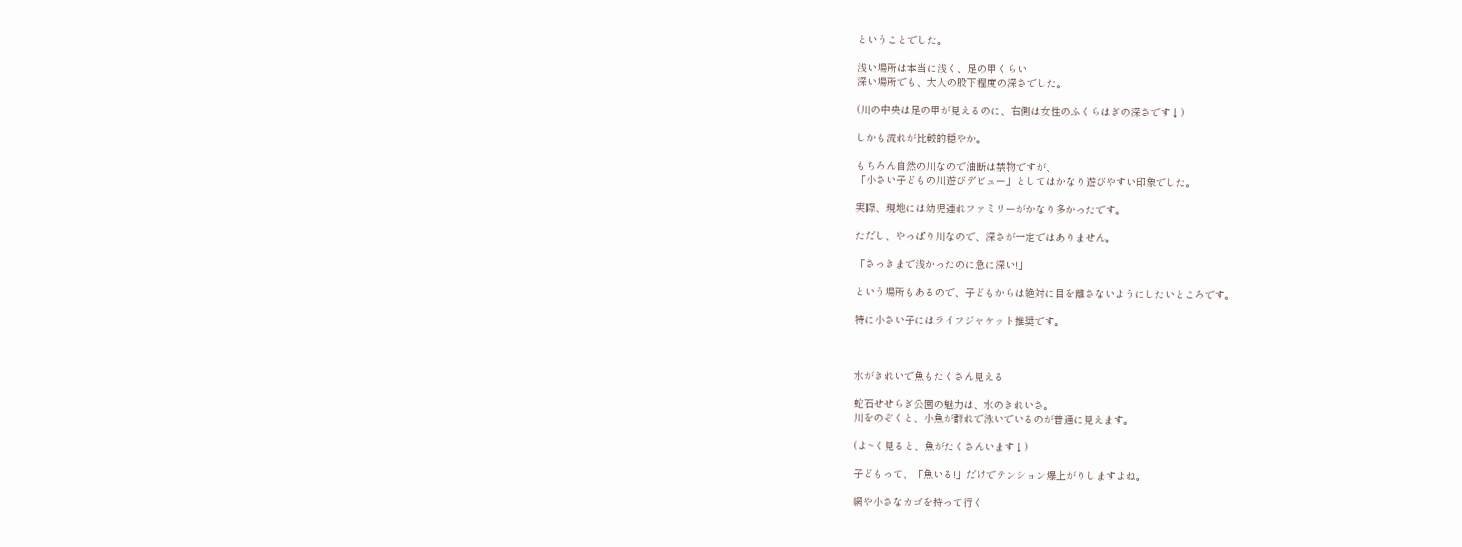ということでした。

浅い場所は本当に浅く、足の甲くらい
深い場所でも、大人の股下程度の深さでした。

(川の中央は足の甲が見えるのに、右側は女性のふくらはぎの深さです↓)

しかも流れが比較的穏やか。

もちろん自然の川なので油断は禁物ですが、
「小さい子どもの川遊びデビュー」としてはかなり遊びやすい印象でした。

実際、現地には幼児連れファミリーがかなり多かったです。

ただし、やっぱり川なので、深さが一定ではありません。

「さっきまで浅かったのに急に深い!」

という場所もあるので、子どもからは絶対に目を離さないようにしたいところです。

特に小さい子にはライフジャケット推奨です。



水がきれいで魚もたくさん見える

蛇石せせらぎ公園の魅力は、水のきれいさ。
川をのぞくと、小魚が群れで泳いでいるのが普通に見えます。

(よ~く見ると、魚がたくさんいます↓)

子どもって、「魚いる!」だけでテンション爆上がりしますよね。

網や小さなカゴを持って行く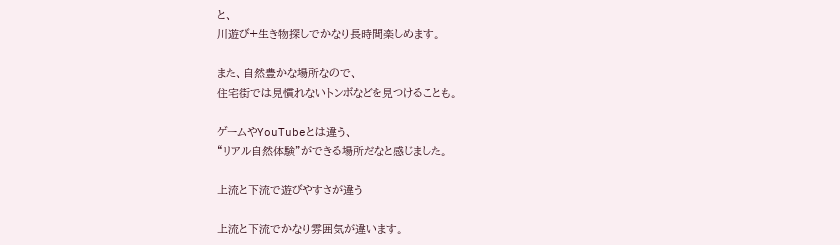と、
川遊び+生き物探しでかなり長時間楽しめます。

また、自然豊かな場所なので、
住宅街では見慣れないトンボなどを見つけることも。

ゲームやYouTubeとは違う、
“リアル自然体験”ができる場所だなと感じました。

上流と下流で遊びやすさが違う

上流と下流でかなり雰囲気が違います。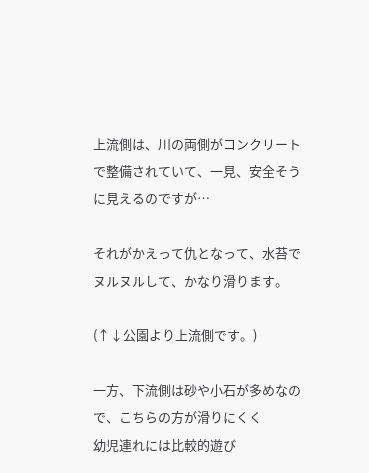上流側は、川の両側がコンクリートで整備されていて、一見、安全そうに見えるのですが…

それがかえって仇となって、水苔でヌルヌルして、かなり滑ります。

(↑↓公園より上流側です。)

一方、下流側は砂や小石が多めなので、こちらの方が滑りにくく
幼児連れには比較的遊び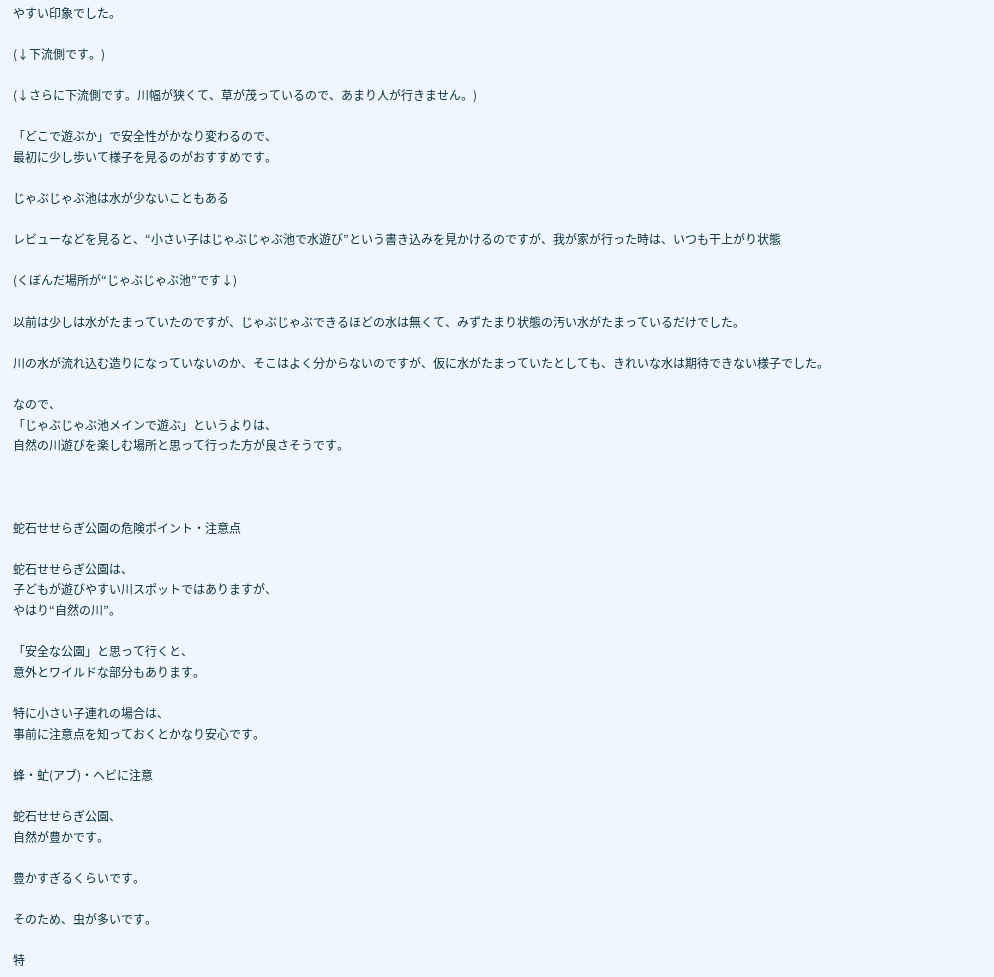やすい印象でした。

(↓下流側です。)

(↓さらに下流側です。川幅が狭くて、草が茂っているので、あまり人が行きません。)

「どこで遊ぶか」で安全性がかなり変わるので、
最初に少し歩いて様子を見るのがおすすめです。

じゃぶじゃぶ池は水が少ないこともある

レビューなどを見ると、“小さい子はじゃぶじゃぶ池で水遊び”という書き込みを見かけるのですが、我が家が行った時は、いつも干上がり状態

(くぼんだ場所が“じゃぶじゃぶ池”です↓)

以前は少しは水がたまっていたのですが、じゃぶじゃぶできるほどの水は無くて、みずたまり状態の汚い水がたまっているだけでした。

川の水が流れ込む造りになっていないのか、そこはよく分からないのですが、仮に水がたまっていたとしても、きれいな水は期待できない様子でした。

なので、
「じゃぶじゃぶ池メインで遊ぶ」というよりは、
自然の川遊びを楽しむ場所と思って行った方が良さそうです。



蛇石せせらぎ公園の危険ポイント・注意点

蛇石せせらぎ公園は、
子どもが遊びやすい川スポットではありますが、
やはり“自然の川”。

「安全な公園」と思って行くと、
意外とワイルドな部分もあります。

特に小さい子連れの場合は、
事前に注意点を知っておくとかなり安心です。

蜂・虻(アブ)・ヘビに注意

蛇石せせらぎ公園、
自然が豊かです。

豊かすぎるくらいです。

そのため、虫が多いです。

特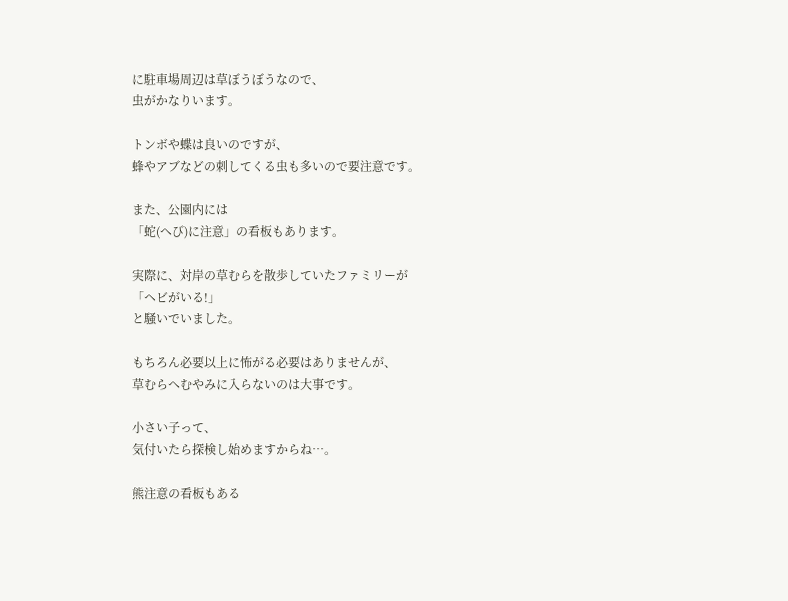に駐車場周辺は草ぼうぼうなので、
虫がかなりいます。

トンボや蝶は良いのですが、
蜂やアブなどの刺してくる虫も多いので要注意です。

また、公園内には
「蛇(へび)に注意」の看板もあります。

実際に、対岸の草むらを散歩していたファミリーが
「ヘビがいる!」
と騒いでいました。

もちろん必要以上に怖がる必要はありませんが、
草むらへむやみに入らないのは大事です。

小さい子って、
気付いたら探検し始めますからね…。

熊注意の看板もある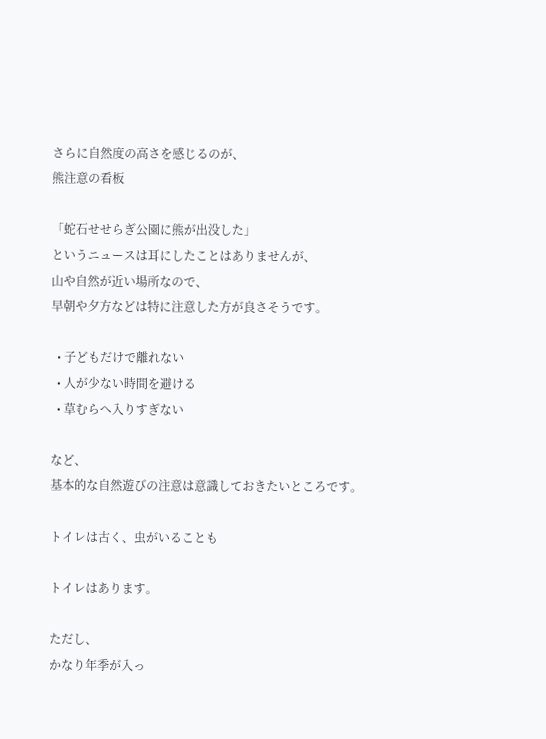さらに自然度の高さを感じるのが、
熊注意の看板

「蛇石せせらぎ公園に熊が出没した」
というニュースは耳にしたことはありませんが、
山や自然が近い場所なので、
早朝や夕方などは特に注意した方が良さそうです。

  • 子どもだけで離れない
  • 人が少ない時間を避ける
  • 草むらへ入りすぎない

など、
基本的な自然遊びの注意は意識しておきたいところです。

トイレは古く、虫がいることも

トイレはあります。

ただし、
かなり年季が入っ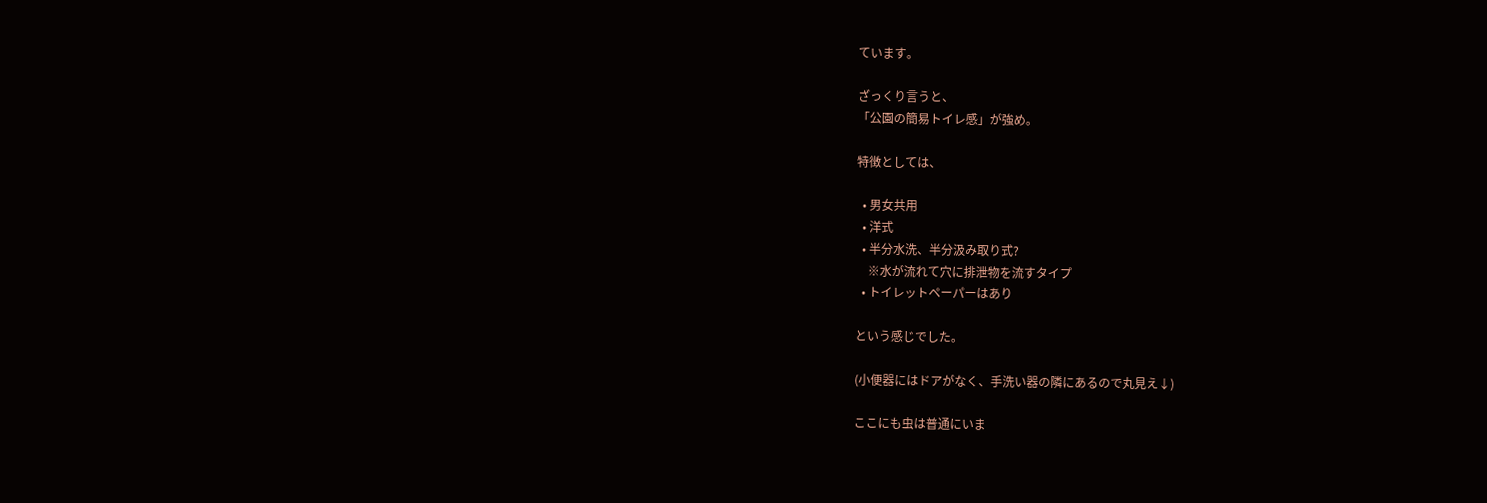ています。

ざっくり言うと、
「公園の簡易トイレ感」が強め。

特徴としては、

  • 男女共用
  • 洋式
  • 半分水洗、半分汲み取り式?
    ※水が流れて穴に排泄物を流すタイプ
  • トイレットペーパーはあり

という感じでした。

(小便器にはドアがなく、手洗い器の隣にあるので丸見え↓)

ここにも虫は普通にいま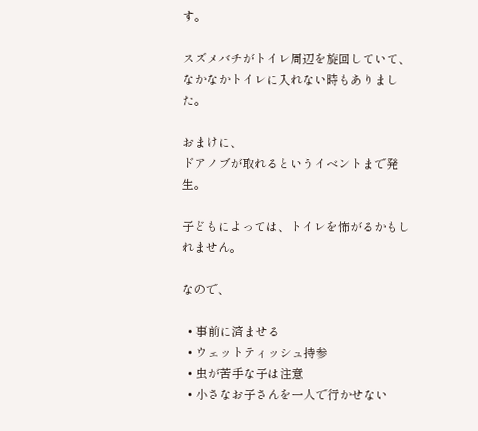す。

スズメバチがトイレ周辺を旋回していて、なかなかトイレに入れない時もありました。

おまけに、
ドアノブが取れるというイベントまで発生。

子どもによっては、トイレを怖がるかもしれません。

なので、

  • 事前に済ませる
  • ウェットティッシュ持参
  • 虫が苦手な子は注意
  • 小さなお子さんを一人で行かせない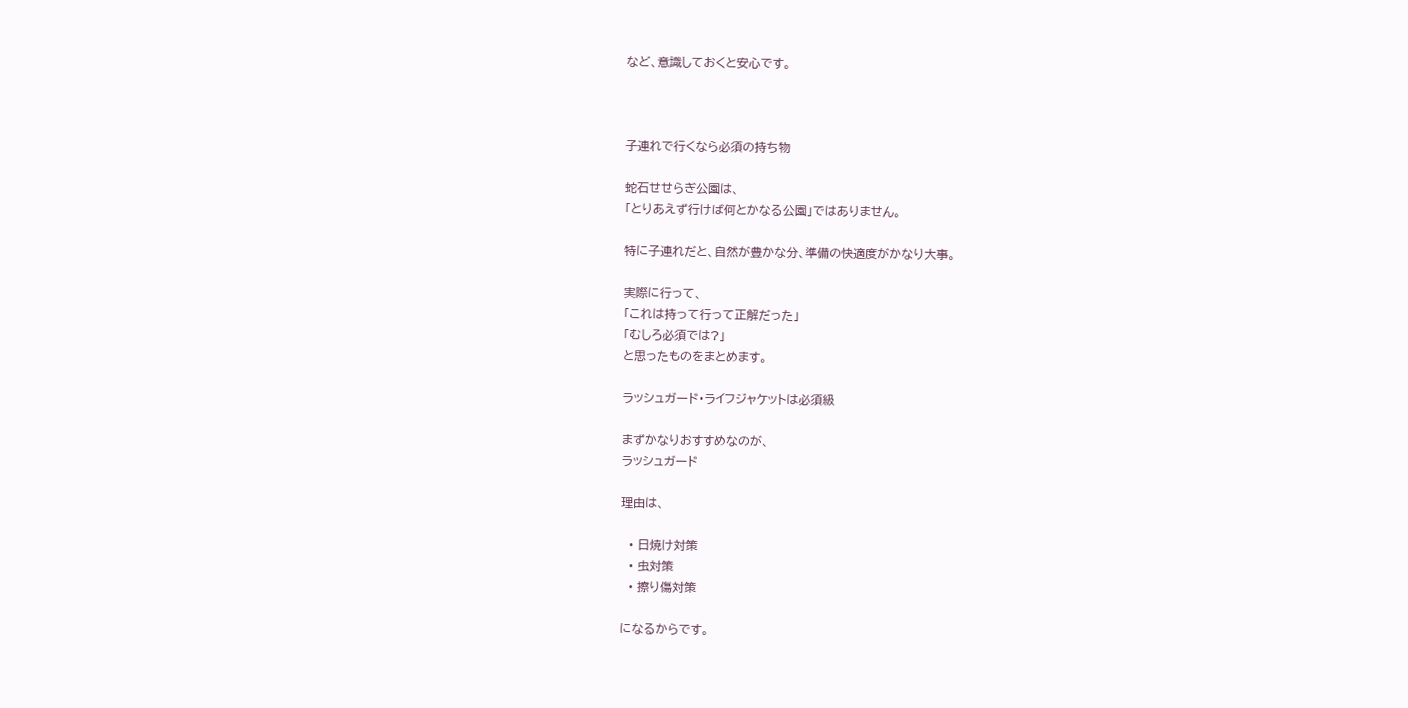など、意識しておくと安心です。



子連れで行くなら必須の持ち物

蛇石せせらぎ公園は、
「とりあえず行けば何とかなる公園」ではありません。

特に子連れだと、自然が豊かな分、準備の快適度がかなり大事。

実際に行って、
「これは持って行って正解だった」
「むしろ必須では?」
と思ったものをまとめます。

ラッシュガード・ライフジャケットは必須級

まずかなりおすすめなのが、
ラッシュガード

理由は、

  • 日焼け対策
  • 虫対策
  • 擦り傷対策

になるからです。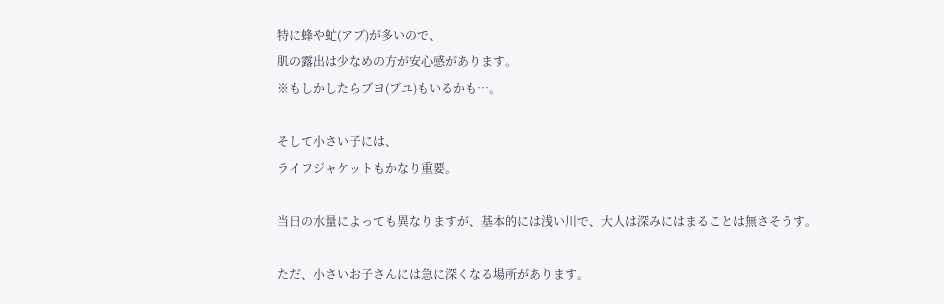特に蜂や虻(アブ)が多いので、
肌の露出は少なめの方が安心感があります。
※もしかしたらブヨ(ブユ)もいるかも…。

そして小さい子には、
ライフジャケットもかなり重要。

当日の水量によっても異なりますが、基本的には浅い川で、大人は深みにはまることは無さそうす。

ただ、小さいお子さんには急に深くなる場所があります。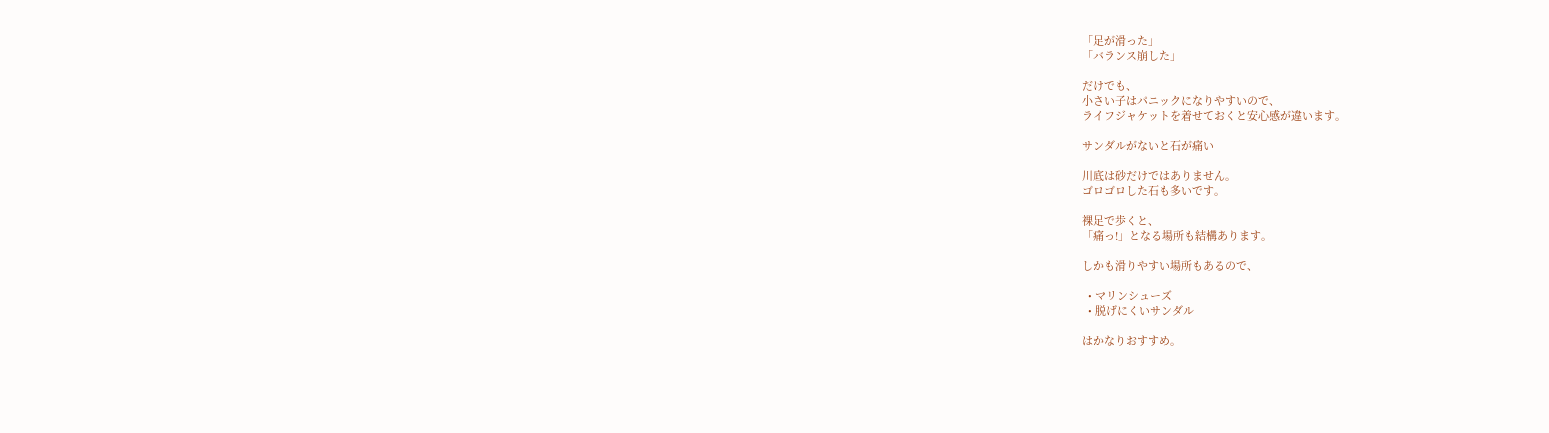「足が滑った」
「バランス崩した」

だけでも、
小さい子はパニックになりやすいので、
ライフジャケットを着せておくと安心感が違います。

サンダルがないと石が痛い

川底は砂だけではありません。
ゴロゴロした石も多いです。

裸足で歩くと、
「痛っ!」となる場所も結構あります。

しかも滑りやすい場所もあるので、

  • マリンシューズ
  • 脱げにくいサンダル

はかなりおすすめ。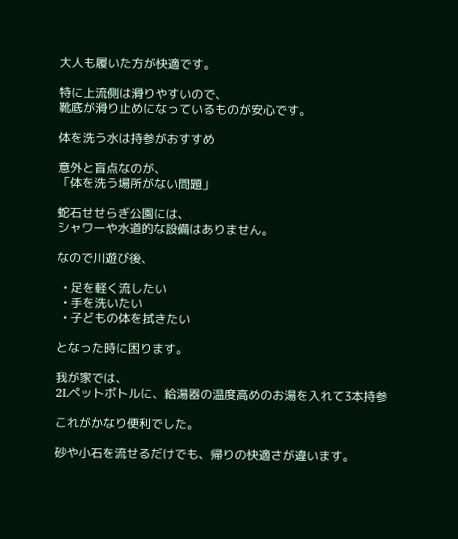大人も履いた方が快適です。

特に上流側は滑りやすいので、
靴底が滑り止めになっているものが安心です。

体を洗う水は持参がおすすめ

意外と盲点なのが、
「体を洗う場所がない問題」

蛇石せせらぎ公園には、
シャワーや水道的な設備はありません。

なので川遊び後、

  • 足を軽く流したい
  • 手を洗いたい
  • 子どもの体を拭きたい

となった時に困ります。

我が家では、
2Lペットボトルに、給湯器の温度高めのお湯を入れて3本持参

これがかなり便利でした。

砂や小石を流せるだけでも、帰りの快適さが違います。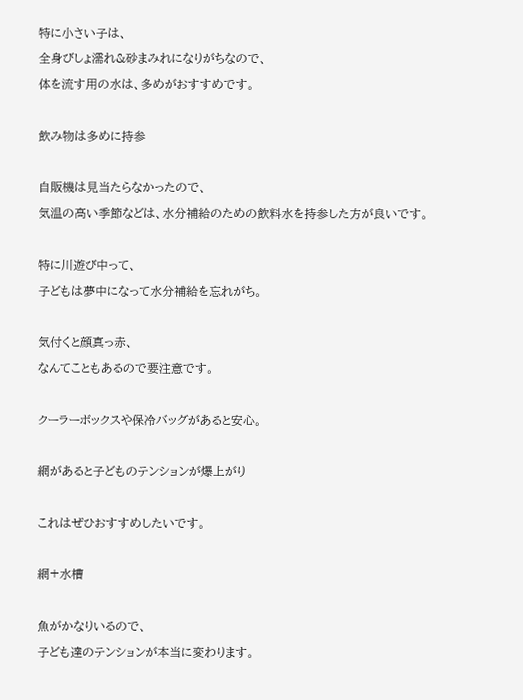特に小さい子は、
全身びしょ濡れ&砂まみれになりがちなので、
体を流す用の水は、多めがおすすめです。

飲み物は多めに持参

自販機は見当たらなかったので、
気温の高い季節などは、水分補給のための飲料水を持参した方が良いです。

特に川遊び中って、
子どもは夢中になって水分補給を忘れがち。

気付くと顔真っ赤、
なんてこともあるので要注意です。

クーラーボックスや保冷バッグがあると安心。

網があると子どものテンションが爆上がり

これはぜひおすすめしたいです。

網+水槽

魚がかなりいるので、
子ども達のテンションが本当に変わります。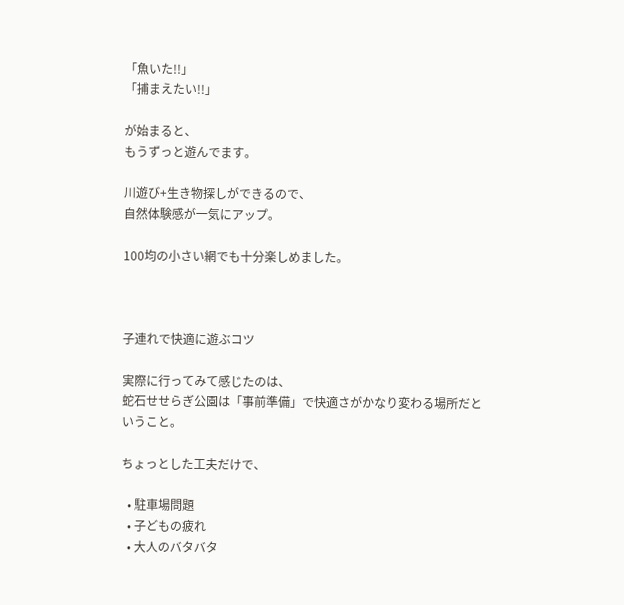「魚いた!!」
「捕まえたい!!」

が始まると、
もうずっと遊んでます。

川遊び+生き物探しができるので、
自然体験感が一気にアップ。

100均の小さい網でも十分楽しめました。



子連れで快適に遊ぶコツ

実際に行ってみて感じたのは、
蛇石せせらぎ公園は「事前準備」で快適さがかなり変わる場所だということ。

ちょっとした工夫だけで、

  • 駐車場問題
  • 子どもの疲れ
  • 大人のバタバタ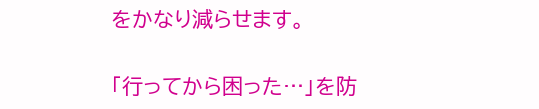をかなり減らせます。

「行ってから困った…」を防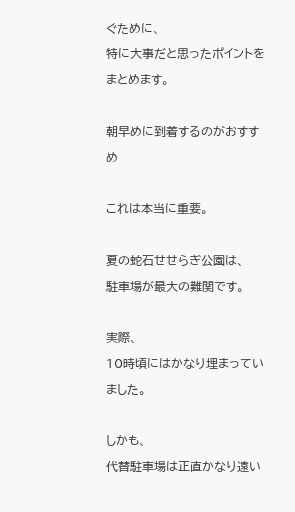ぐために、
特に大事だと思ったポイントをまとめます。

朝早めに到着するのがおすすめ

これは本当に重要。

夏の蛇石せせらぎ公園は、
駐車場が最大の難関です。

実際、
10時頃にはかなり埋まっていました。

しかも、
代替駐車場は正直かなり遠い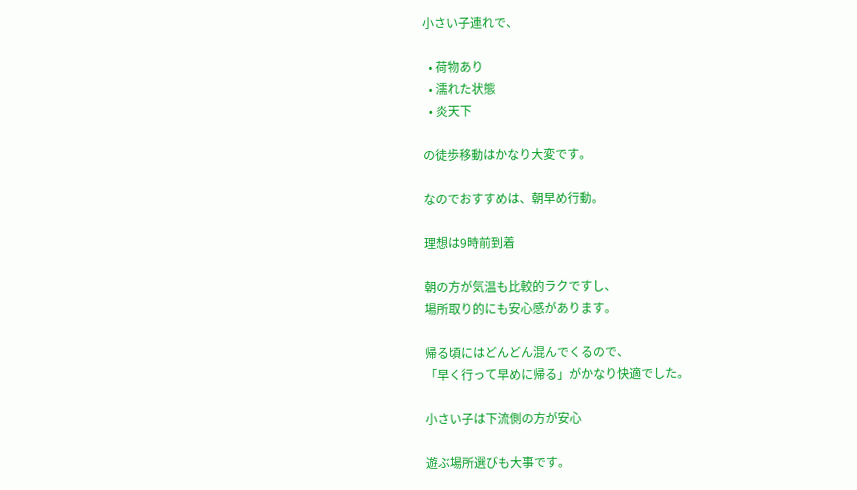小さい子連れで、

  • 荷物あり
  • 濡れた状態
  • 炎天下

の徒歩移動はかなり大変です。

なのでおすすめは、朝早め行動。

理想は9時前到着

朝の方が気温も比較的ラクですし、
場所取り的にも安心感があります。

帰る頃にはどんどん混んでくるので、
「早く行って早めに帰る」がかなり快適でした。

小さい子は下流側の方が安心

遊ぶ場所選びも大事です。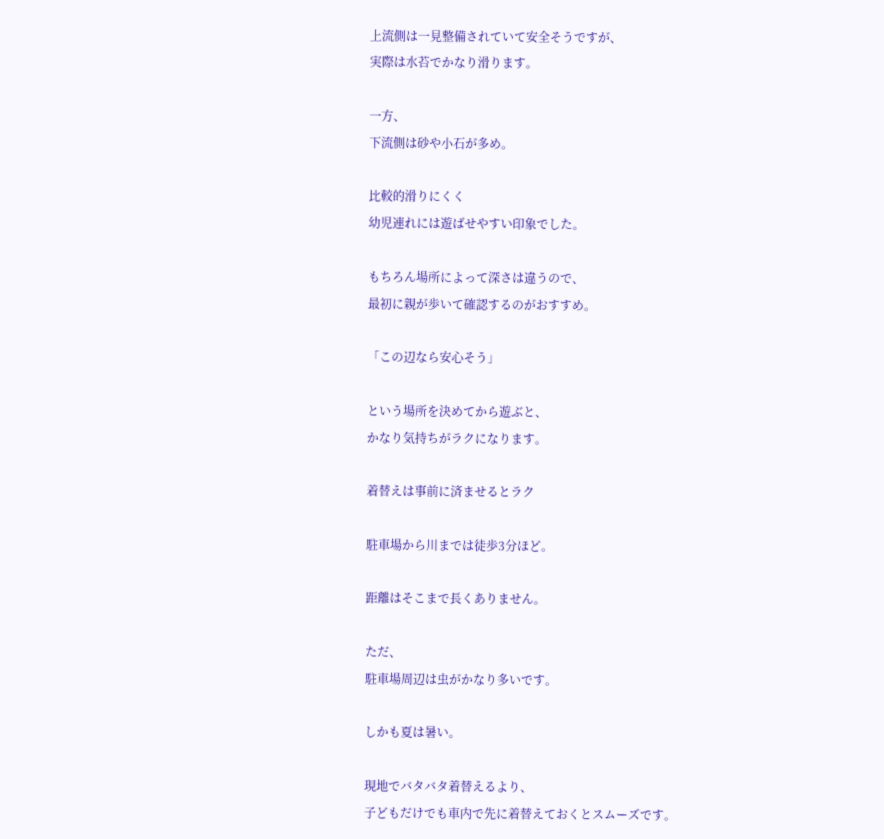上流側は一見整備されていて安全そうですが、
実際は水苔でかなり滑ります。

一方、
下流側は砂や小石が多め。

比較的滑りにくく
幼児連れには遊ばせやすい印象でした。

もちろん場所によって深さは違うので、
最初に親が歩いて確認するのがおすすめ。

「この辺なら安心そう」

という場所を決めてから遊ぶと、
かなり気持ちがラクになります。

着替えは事前に済ませるとラク

駐車場から川までは徒歩3分ほど。

距離はそこまで長くありません。

ただ、
駐車場周辺は虫がかなり多いです。

しかも夏は暑い。

現地でバタバタ着替えるより、
子どもだけでも車内で先に着替えておくとスムーズです。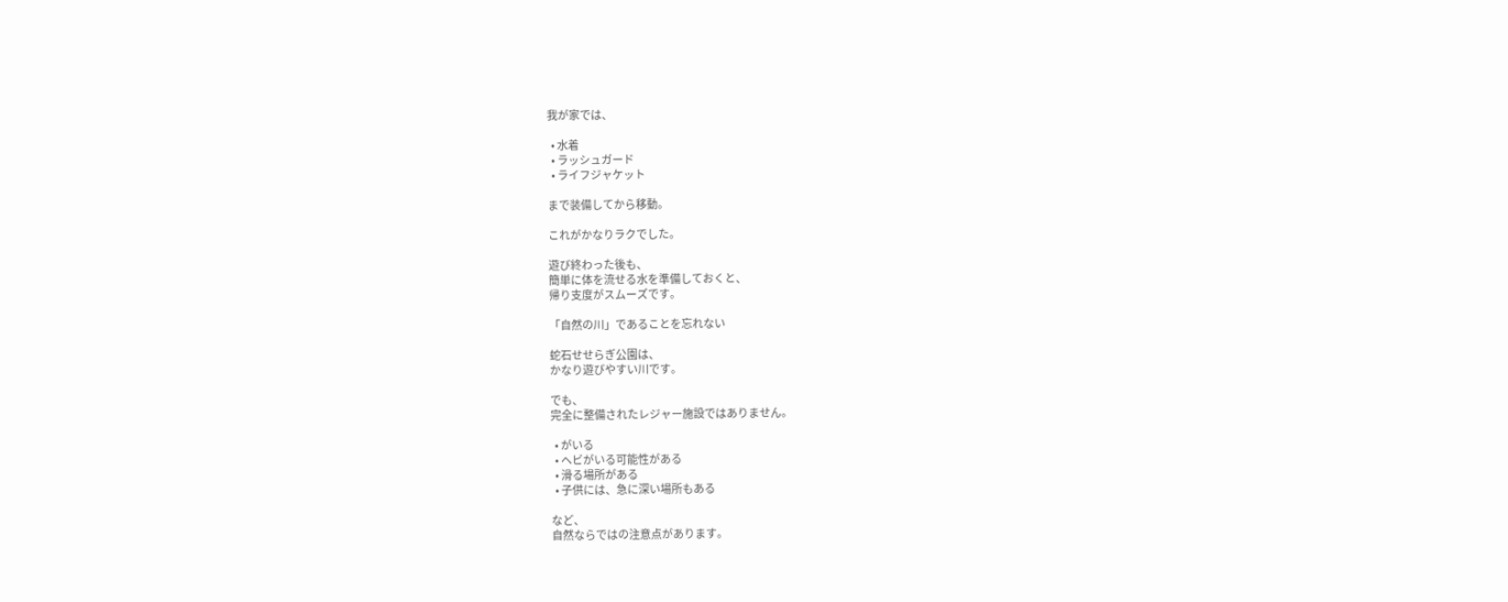我が家では、

  • 水着
  • ラッシュガード
  • ライフジャケット

まで装備してから移動。

これがかなりラクでした。

遊び終わった後も、
簡単に体を流せる水を準備しておくと、
帰り支度がスムーズです。

「自然の川」であることを忘れない

蛇石せせらぎ公園は、
かなり遊びやすい川です。

でも、
完全に整備されたレジャー施設ではありません。

  • がいる
  • ヘビがいる可能性がある
  • 滑る場所がある
  • 子供には、急に深い場所もある

など、
自然ならではの注意点があります。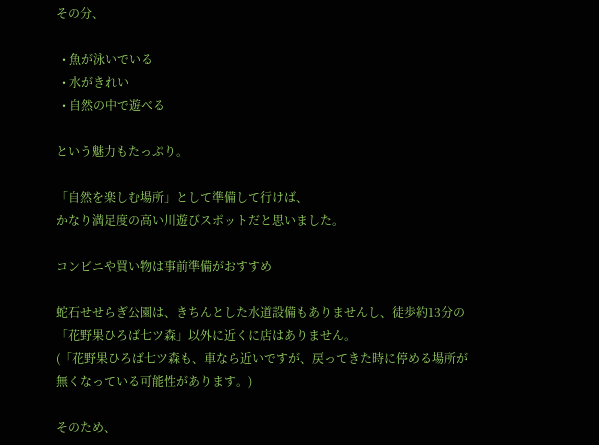その分、

  • 魚が泳いでいる
  • 水がきれい
  • 自然の中で遊べる

という魅力もたっぷり。

「自然を楽しむ場所」として準備して行けば、
かなり満足度の高い川遊びスポットだと思いました。

コンビニや買い物は事前準備がおすすめ

蛇石せせらぎ公園は、きちんとした水道設備もありませんし、徒歩約13分の「花野果ひろば七ツ森」以外に近くに店はありません。
(「花野果ひろば七ツ森も、車なら近いですが、戻ってきた時に停める場所が無くなっている可能性があります。)

そのため、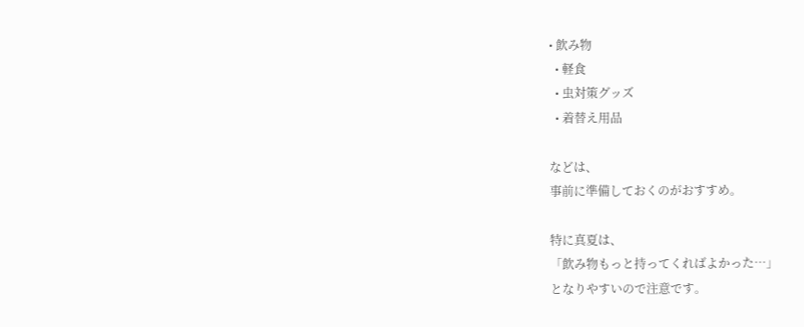• 飲み物
  • 軽食
  • 虫対策グッズ
  • 着替え用品

などは、
事前に準備しておくのがおすすめ。

特に真夏は、
「飲み物もっと持ってくればよかった…」
となりやすいので注意です。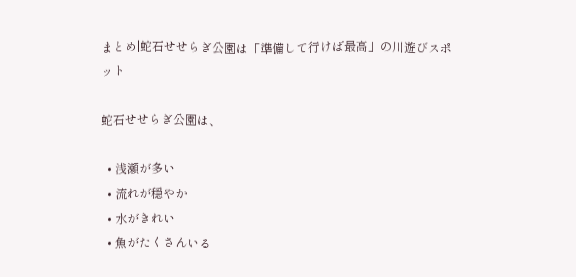まとめ|蛇石せせらぎ公園は「準備して行けば最高」の川遊びスポット

蛇石せせらぎ公園は、

  • 浅瀬が多い
  • 流れが穏やか
  • 水がきれい
  • 魚がたくさんいる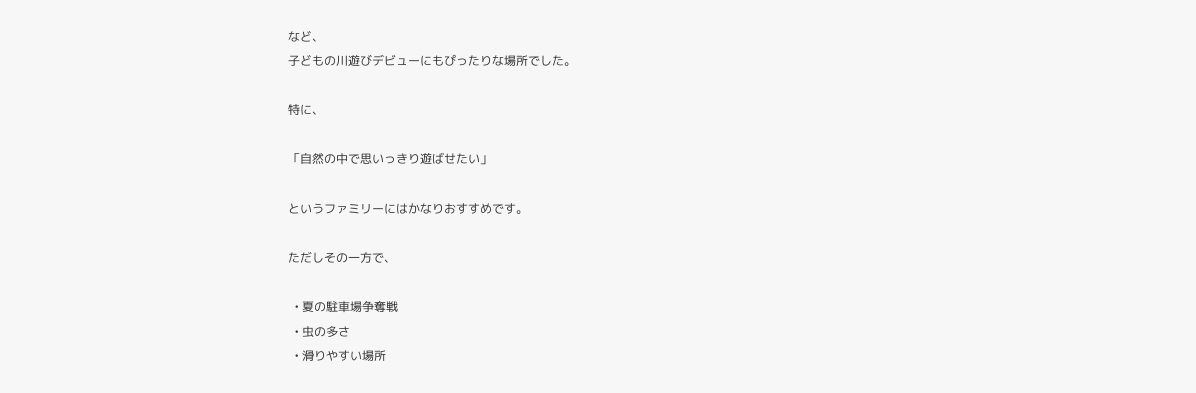など、
子どもの川遊びデビューにもぴったりな場所でした。

特に、

「自然の中で思いっきり遊ばせたい」

というファミリーにはかなりおすすめです。

ただしその一方で、

  • 夏の駐車場争奪戦
  • 虫の多さ
  • 滑りやすい場所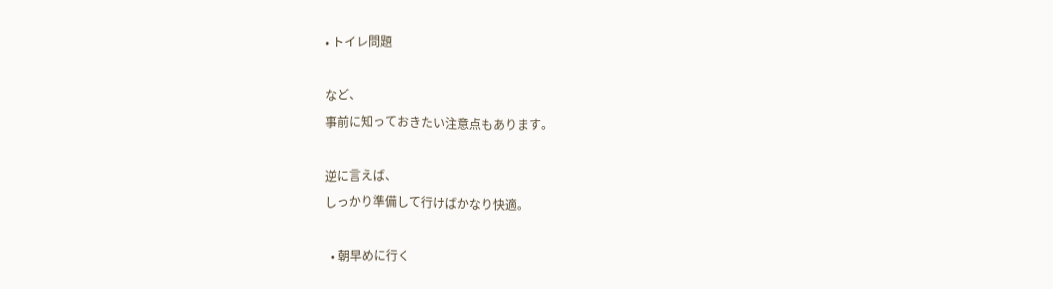• トイレ問題

など、
事前に知っておきたい注意点もあります。

逆に言えば、
しっかり準備して行けばかなり快適。

  • 朝早めに行く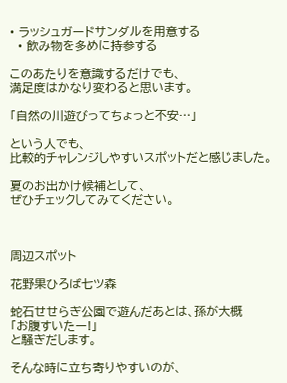• ラッシュガードサンダルを用意する
  • 飲み物を多めに持参する

このあたりを意識するだけでも、
満足度はかなり変わると思います。

「自然の川遊びってちょっと不安…」

という人でも、
比較的チャレンジしやすいスポットだと感じました。

夏のお出かけ候補として、
ぜひチェックしてみてください。



周辺スポット

花野果ひろば七ツ森

蛇石せせらぎ公園で遊んだあとは、孫が大概
「お腹すいたー!」
と騒ぎだします。

そんな時に立ち寄りやすいのが、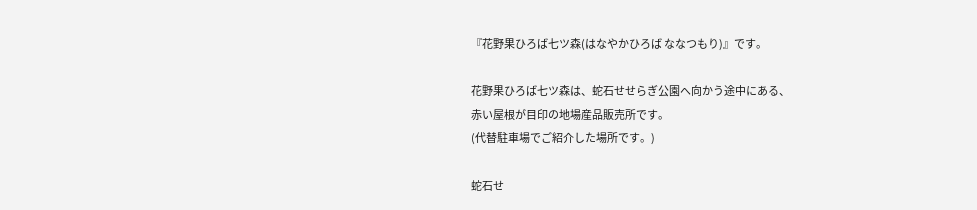『花野果ひろば七ツ森(はなやかひろば ななつもり)』です。

花野果ひろば七ツ森は、蛇石せせらぎ公園へ向かう途中にある、
赤い屋根が目印の地場産品販売所です。
(代替駐車場でご紹介した場所です。)

蛇石せ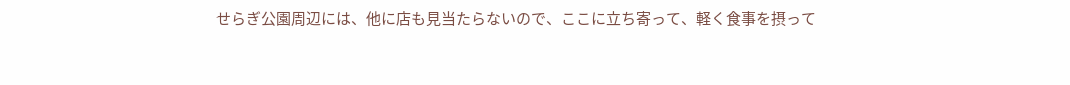せらぎ公園周辺には、他に店も見当たらないので、ここに立ち寄って、軽く食事を摂って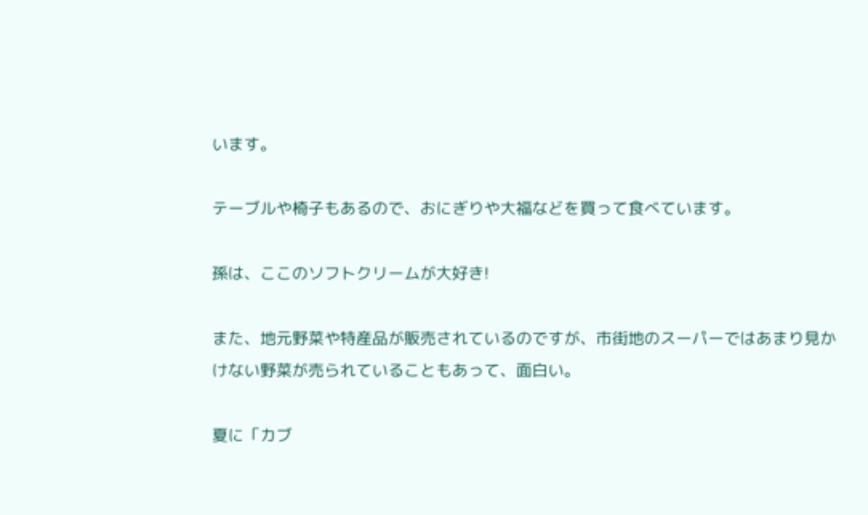います。

テーブルや椅子もあるので、おにぎりや大福などを買って食べています。

孫は、ここのソフトクリームが大好き!

また、地元野菜や特産品が販売されているのですが、市街地のスーパーではあまり見かけない野菜が売られていることもあって、面白い。

夏に「カブ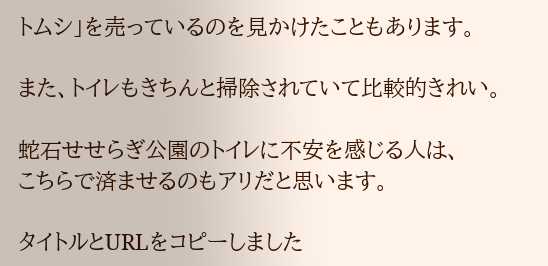トムシ」を売っているのを見かけたこともあります。

また、トイレもきちんと掃除されていて比較的きれい。

蛇石せせらぎ公園のトイレに不安を感じる人は、
こちらで済ませるのもアリだと思います。

タイトルとURLをコピーしました